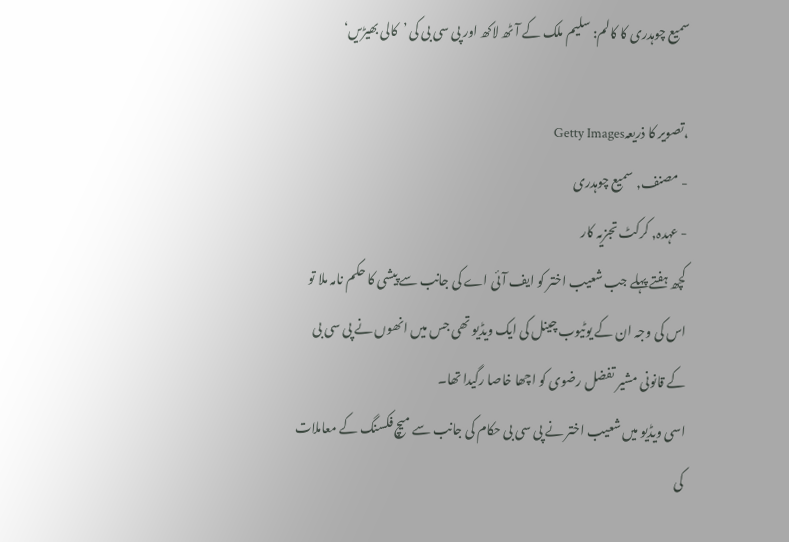سمیع چوہدری کا کالم: سلیم ملک کے آٹھ لاکھ اور پی سی بی کی ’کالی بھیڑیں‘

،تصویر کا ذریعہGetty Images
- مصنف, سمیع چوہدری
- عہدہ, کرکٹ تجزیہ کار
کچھ ہفتے پہلے جب شعیب اختر کو ایف آئی اے کی جانب سے پیشی کا حکم نامہ ملا تو اس کی وجہ ان کے یوٹیوب چینل کی ایک ویڈیو تھی جس میں انھوں نے پی سی بی کے قانونی مشیر تفضل رضوی کو اچھا خاصا رگیدا تھا۔
اسی ویڈیو میں شعیب اختر نے پی سی بی حکام کی جانب سے میچ فکسنگ کے معاملات کی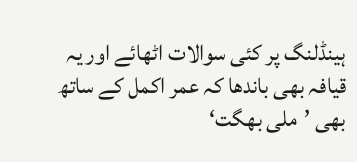ہینڈلنگ پر کئی سوالات اٹھائے اور یہ قیافہ بھی باندھا کہ عمر اکمل کے ساتھ بھی ’ملی بھگت‘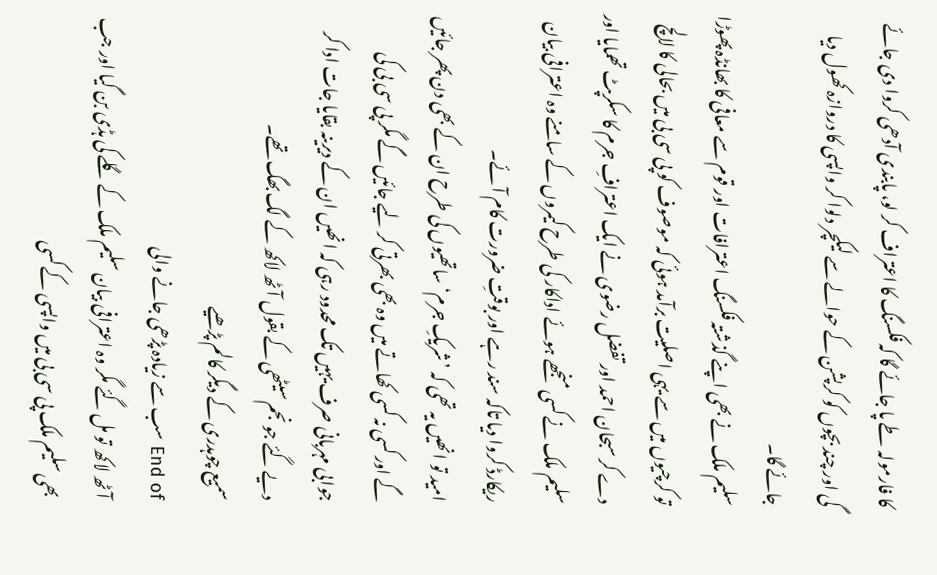کا فارمولہ طے پا جائے گا کہ فکسنگ کا اعتراف کر لو، پابندی آدھی کروا دی جائے گی اور چند بچوں کو کرپشن کے حوالے سے لیکچر دلوا کر واپسی کا دروازہ کھول دیا جائے گا۔
سلیم ملک نے بھی اپنے گذشتہ فکسنگ اعترافات اور قوم سے معافی کا بھانڈہ پھوڑا تو کرچیوں میں سے یہی اصلیت برآمد ہوئی کہ موصوف کو پی سی بی میں بحالی کا لالچ دے کر سبحان احمد اور تفضل رضوی نے ایک اعترافِ جرم کا سکرپٹ تھمایا اور سلیم ملک نے کسی منجھے ہوئے اداکار کی طرح کیمروں کے سامنے وہ اعترافی بیان ریکارڈ کروا دیا تاکہ سند رہے اور بوقتِ ضرورت کام آئے۔
امید تو انھیں یہ تھی کہ ’شریکِ جرم‘ ساتھیوں کی طرح ان کے بھی دن پھر جائیں گے اور کسی نہ کسی کھاتے میں وہ بھی بھرتی کر لیے جائیں گے مگر پی سی بی کی جوابی مہربانی صرف یہیں تک محدود رہی کہ انھیں ان کے دیرینہ بقایا جات ادا کر دیے گئے جو نجم سیٹھی کے بقول آٹھ لاکھ کے لگ بھگ تھے۔
سمیع چوہدری کے دیگر کالم پڑھیے
End of سب سے زیادہ پڑھی جانے والی
آٹھ لاکھ تو مل گئے مگر وہ اعترافی بیان سلیم ملک کے گلے کی ہڈی بن گیا اور جب بھی سلیم ملک پی سی بی میں واپسی کے کسی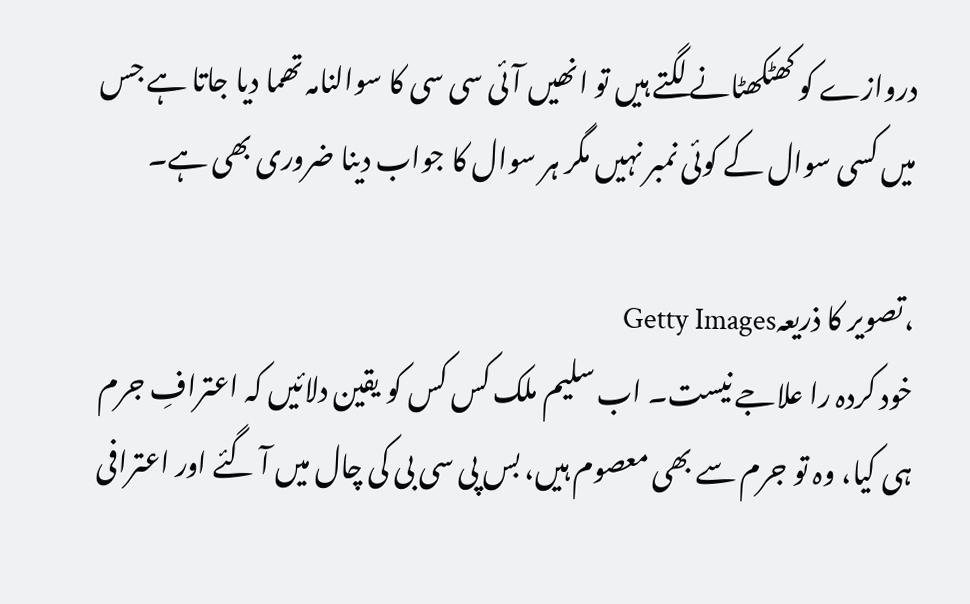دروازے کو کھٹکھٹانے لگتے ہیں تو انھیں آئی سی سی کا سوالنامہ تھما دیا جاتا ہے جس میں کسی سوال کے کوئی نمبر نہیں مگر ہر سوال کا جواب دینا ضروری بھی ہے۔

،تصویر کا ذریعہGetty Images
خود کردہ را علاجے نیست۔ اب سلیم ملک کس کس کو یقین دلائیں کہ اعترافِ جرم ہی کیا، وہ تو جرم سے بھی معصوم ہیں، بس پی سی بی کی چال میں آ گئے اور اعترافی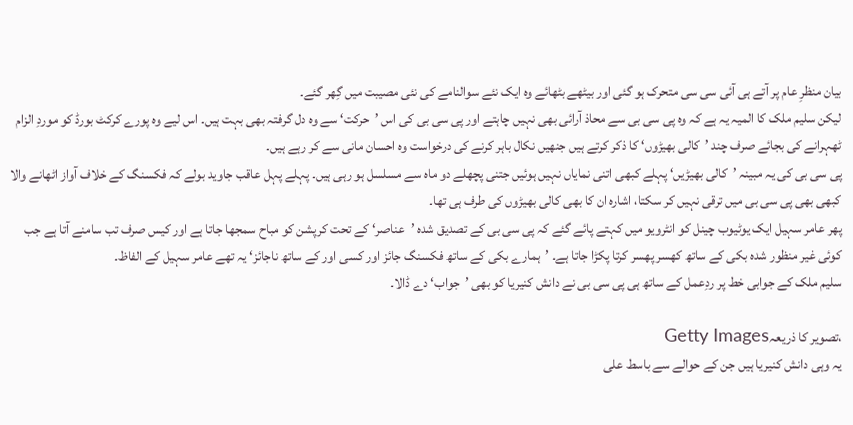بیان منظرِ عام پر آتے ہی آئی سی سی متحرک ہو گئی اور بیٹھے بٹھائے وہ ایک نئے سوالنامے کی نئی مصیبت میں گِھر گئے۔
لیکن سلیم ملک کا المیہ یہ ہے کہ وہ پی سی بی سے محاذ آرائی بھی نہیں چاہتے اور پی سی بی کی اس ’حرکت‘ سے وہ دل گرفتہ بھی بہت ہیں۔ اس لیے وہ پورے کرکٹ بورڈ کو موردِ الزام ٹھہرانے کی بجائے صرف چند ’کالی بھیڑوں‘ کا ذکر کرتے ہیں جنھیں نکال باہر کرنے کی درخواست وہ احسان مانی سے کر رہے ہیں۔
پی سی بی کی یہ مبینہ ’کالی بھیڑیں‘ پہلے کبھی اتنی نمایاں نہیں ہوئیں جتنی پچھلے دو ماہ سے مسلسل ہو رہی ہیں۔ پہلے پہل عاقب جاوید بولے کہ فکسنگ کے خلاف آواز اٹھانے والا کبھی بھی پی سی بی میں ترقی نہیں کر سکتا، اشارہ ان کا بھی کالی بھیڑوں کی طرف ہی تھا۔
پھر عامر سہیل ایک یوٹیوب چینل کو انٹرویو میں کہتے پائے گئے کہ پی سی بی کے تصدیق شدہ ’عناصر‘ کے تحت کرپشن کو مباح سمجھا جاتا ہے اور کیس صرف تب سامنے آتا ہے جب کوئی غیر منظور شدہ بکی کے ساتھ کھسر پھسر کرتا پکڑا جاتا ہے۔ ’ہمارے بکی کے ساتھ فکسنگ جائز اور کسی اور کے ساتھ ناجائز‘ یہ تھے عامر سہیل کے الفاظ۔
سلیم ملک کے جوابی خط پر ردِعمل کے ساتھ ہی پی سی بی نے دانش کنیریا کو بھی ’جواب‘ دے ڈالا۔

،تصویر کا ذریعہGetty Images
یہ وہی دانش کنیریا ہیں جن کے حوالے سے باسط علی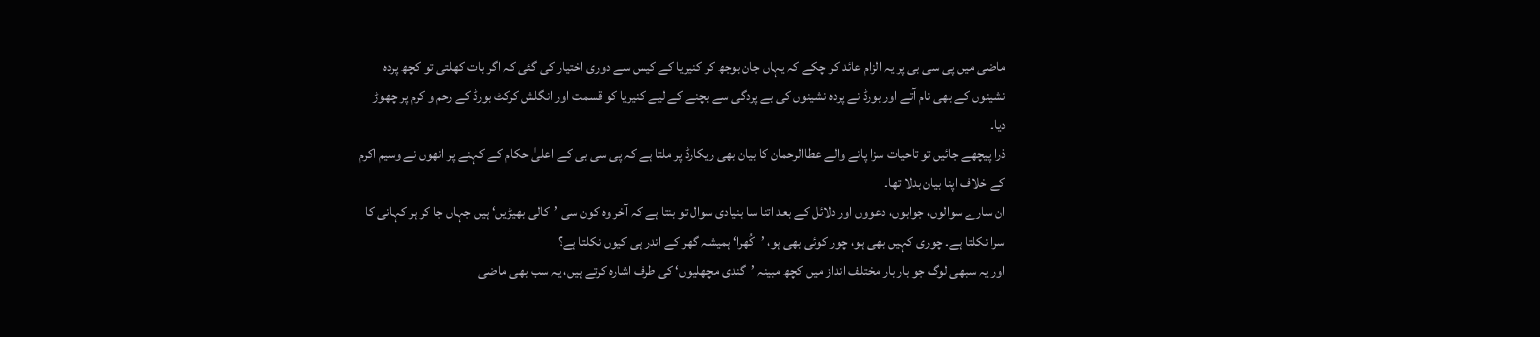ماضی میں پی سی بی پر یہ الزام عائد کر چکے کہ یہاں جان بوجھ کر کنیریا کے کیس سے دوری اختیار کی گئی کہ اگر بات کھلتی تو کچھ پردہ نشینوں کے بھی نام آتے اور بورڈ نے پردہ نشینوں کی بے پردگی سے بچنے کے لیے کنیریا کو قسمت اور انگلش کرکٹ بورڈ کے رحم و کرم پر چھوڑ دیا۔
ذرا پیچھے جائیں تو تاحیات سزا پانے والے عطاالرحمان کا بیان بھی ریکارڈ پر ملتا ہے کہ پی سی بی کے اعلیٰ حکام کے کہنے پر انھوں نے وسیم اکرم کے خلاف اپنا بیان بدلا تھا۔
ان سارے سوالوں، جوابوں، دعووں اور دلائل کے بعد اتنا سا بنیادی سوال تو بنتا ہے کہ آخر وہ کون سی ’کالی بھیڑیں‘ ہیں جہاں جا کر ہر کہانی کا سرا نکلتا ہے۔ چوری کہیں بھی ہو، چور کوئی بھی ہو، ’کُھرا‘ ہمیشہ گھر کے اندر ہی کیوں نکلتا ہے؟
اور یہ سبھی لوگ جو بار بار مختلف انداز میں کچھ مبینہ ’گندی مچھلیوں‘ کی طرف اشارہ کرتے ہیں، یہ سب بھی ماضی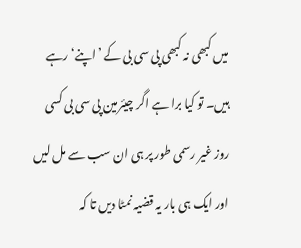میں کبھی نہ کبھی پی سی بی کے ’اپنے‘ رہے ہیں۔ تو کیا برا ہے اگر چیئرمین پی سی بی کسی روز غیر رسمی طور پر ہی ان سب سے مل لیں اور ایک ہی بار یہ قضیہ نمٹا دیں تا کہ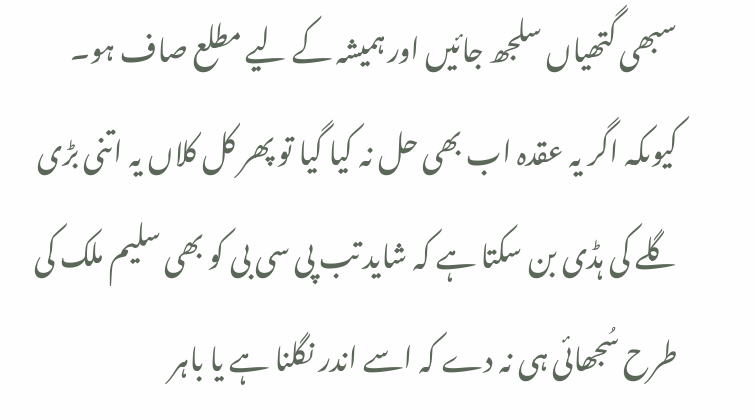سبھی گتھیاں سلجھ جائیں اور ہمیشہ کے لیے مطلع صاف ہو۔
کیوںکہ اگر یہ عقدہ اب بھی حل نہ کیا گیا تو پھر کل کلاں یہ اتنی بڑی گلے کی ہڈی بن سکتا ہے کہ شاید تب پی سی بی کو بھی سلیم ملک کی طرح سُجھائی ہی نہ دے کہ اسے اندر نگلنا ہے یا باہر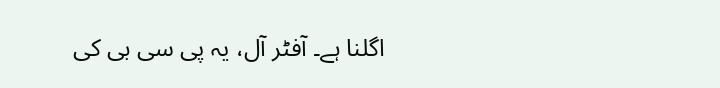اگلنا ہے۔ آفٹر آل، یہ پی سی بی کی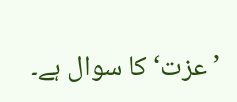’عزت‘ کا سوال ہے۔